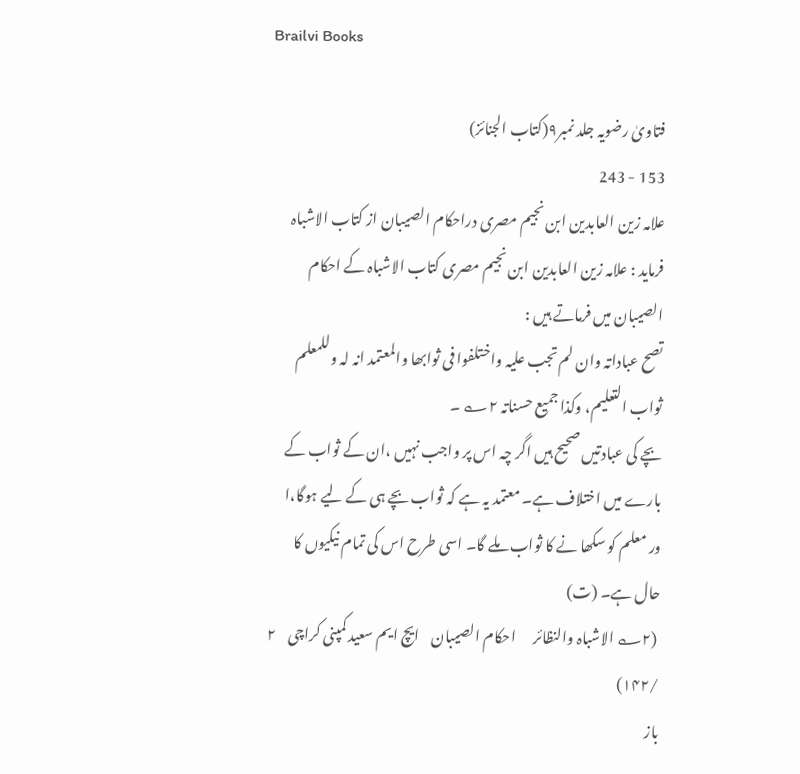Brailvi Books

فتاویٰ رضویہ جلد نمبر۹(کتاب الجنائز)
153 - 243
علامہ زین العابدین ابن نجیم مصری دراحکام الصیبان از کتاب الاشباہ فرماید : علامہ زین العابدین ابن نجیم مصری کتاب الاشباہ کے احکام الصیبان میں فرماتے ہیں :
تصح عباداتہ وان لم تجب علیہ واختلفوا فی ثوابھا والمعتمد انہ لہ وللمعلم ثواب التعلیم، وکذا جمیع حسناتہ ۲؎ ۔
بچے کی عبادتیں صحیح ہیں اگر چہ اس پر واجب نہیں ،ان کے ثواب کے بارے میں اختلاف ہے۔ معتمد یہ ہے کہ ثواب بچے ہی کے لیے ہوگا،ا ور معلم کو سکھا نے کا ثواب ملے گا۔ اسی طرح اس کی تمام نیکیوں کا حال ہے۔ (ت)
 (۲؎ الاشباہ والنظائر      احکام الصیبان    ایچ ایم سعید کمپنی کراچی    ۲ /۱۴۲)
باز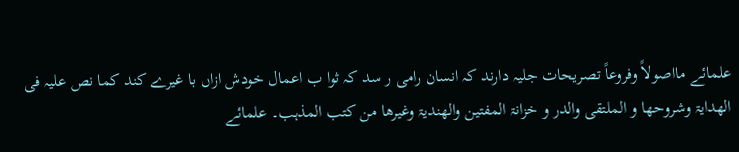علمائے مااصولاً وفروعاً تصریحات جلیہ دارند کہ انسان رامی ر سد کہ ثوا ب اعمال خودش ازاں با غیرے کند کما نص علیہ فی الھدایۃ وشروحھا و الملتقی والدر و خزانۃ المفتین والھندیۃ وغیرھا من کتب المذہب۔ علمائے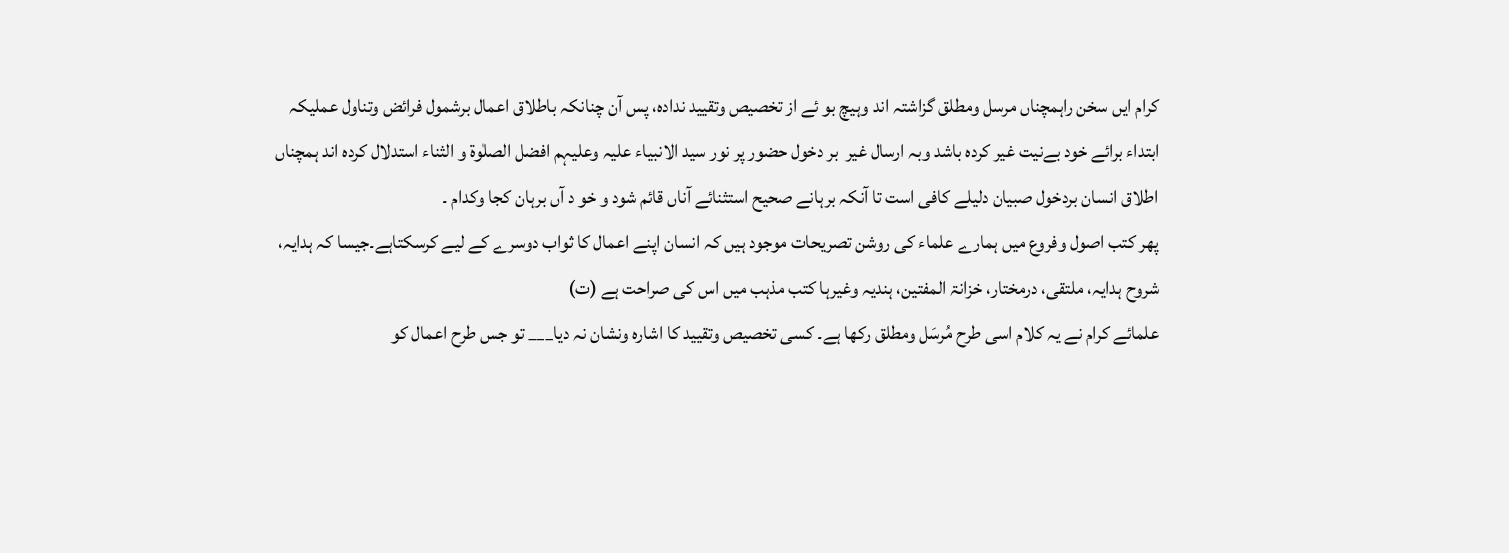کرام ایں سخن راہمچناں مرسل ومطلق گزاشتہ اند وہیچ بو ئے از تخصیص وتقیید ندادہ، پس آن چنانکہ باطلاق اعمال برشمول فرائض وتناول عملیکہ ابتداء برائے خود بےنیت غیر کردہ باشد وبہ ارسال غیر  بر دخول حضور پر نور سید الانبیاء علیہ وعلیہم افضل الصلٰوۃ و الثناء استدلال کردہ اند ہمچناں اطلاق انسان بردخول صبیان دلیلے کافی است تا آنکہ برہانے صحیح استثنائے آناں قائم شود و خو د آں برہان کجا وکدام ۔
پھر کتب اصول وفروع میں ہمارے علماء کی روشن تصریحات موجود ہیں کہ انسان اپنے اعمال کا ثواب دوسرے کے لیے کرسکتاہے۔جیسا کہ ہدایہ، شروح ہدایہ، ملتقی، درمختار، خزانۃ المفتین، ہندیہ وغیرہا کتب مذہب میں اس کی صراحت ہے (ت)
علمائے کرام نے یہ کلام اسی طرح مُرسَل ومطلق رکھا ہے۔ کسی تخصیص وتقیید کا اشارہ ونشان نہ دیا___ تو جس طرح اعمال کو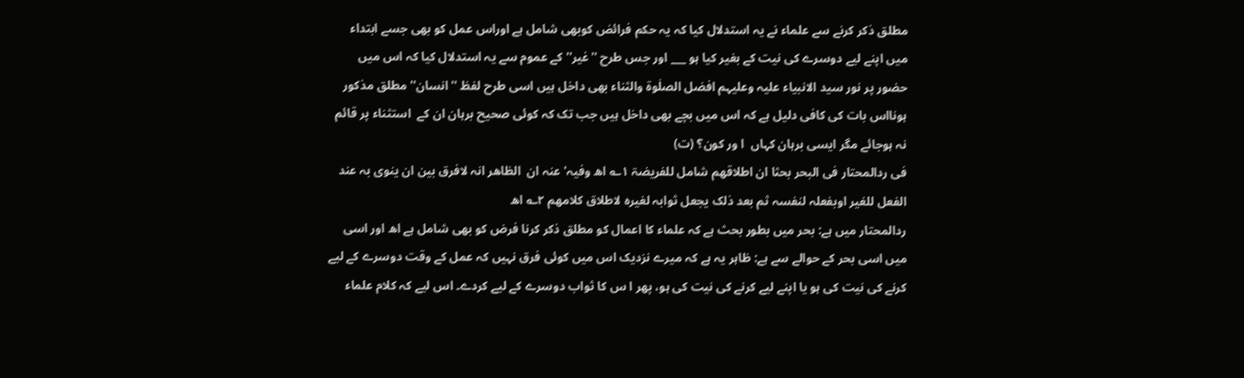مطلق ذکر کرنے سے علماء نے یہ استدلال کیا کہ یہ حکم فرائض کوبھی شامل ہے اوراس عمل کو بھی جسے ابتداء میں اپنے لیے دوسرے کی نیت کے بغیر کیا ہو ___ اور جس طرح ''غیر'' کے عموم سے یہ استدلال کیا کہ اس میں حضور پر نور سید الانبیاء علیہ وعلیہم افضل الصلٰوۃ والثناء بھی داخل ہیں اسی طرح لفظ ''انسان'' مطلق مذکور ہونااس بات کی کافی دلیل ہے کہ اس میں بچے بھی داخل ہیں جب تک کہ کوئی صحیح برہان ان کے  استثناء پر قائم نہ ہوجائے مگر ایسی برہان کہاں  ا ور کون؟ (ت)
فی ردالمحتار فی البحر بحثا ان اطلاقھم شامل للفریضۃ ۱؎ اھ وفیہ' عنہ ان  الظاھر انہ لافرق بین ان ینوی بہ عند الفعل للغیر اوبفعلہ لنفسہ ثم بعد ذلک یجعل ثوابہ لغیرہ لاطلاق کلامھم ۲؎ اھ
ردالمحتار میں ہے: بحر میں بطور بحث ہے کہ علماء کا اعمال کو مطلق ذکر کرنا فرض کو بھی شامل ہے اھ اور اسی میں اسی بحر کے حوالے سے ہے: ظاہر یہ ہے کہ میرے نزدیک اس میں کوئی فرق نہیں کہ عمل کے وقت دوسرے کے لیے کرنے کی نیت کی ہو یا اپنے لیے کرنے کی نیت کی ہو، پھر ا س کا ثواب دوسرے کے لیے کردے۔ اس لیے کہ کلام علماء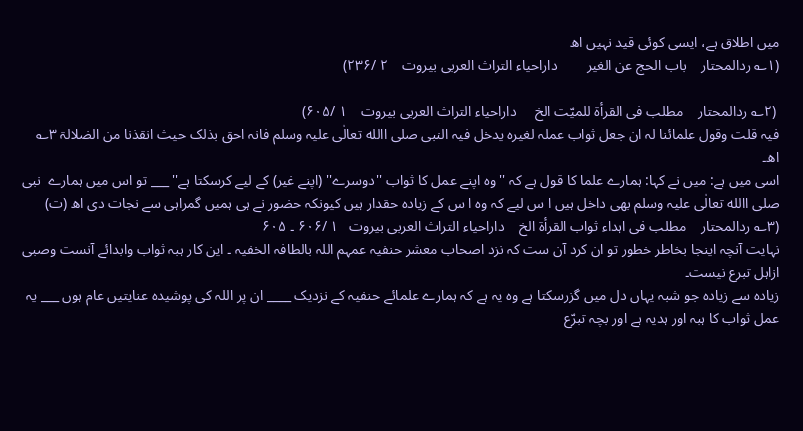میں اطلاق ہے، ایسی کوئی قید نہیں اھ
(۱؎ ردالمحتار    باب الحج عن الغیر        داراحیاء التراث العربی بیروت    ۲ /۲۳۶)

 (۲؎ ردالمحتار    مطلب فی القرأۃ للمیّت الخ     داراحیاء التراث العربی بیروت    ۱ /۶۰۵)
فیہ قلت وقول علمائنا لہ ان جعل ثواب عملہ لغیرہ یدخل فیہ النبی صلی االله تعالٰی علیہ وسلم فانہ احق بذلک حیث انقذنا من الضلالۃ ۳؎ اھ۔
اسی میں ہے: میں نے کہا: ہمارے علما کا قول ہے کہ '' وہ اپنے عمل کا ثواب ''دوسرے'' (اپنے غیر) کے لیے کرسکتا ہے'' ___ تو اس میں ہمارے  نبی صلی االله تعالٰی علیہ وسلم بھی داخل ہیں ا س لیے کہ وہ ا س کے زیادہ حقدار ہیں کیونکہ حضور نے ہی ہمیں گمراہی سے نجات دی اھ (ت)
(۳؎ ردالمحتار    مطلب فی اہداء ثواب القرأۃ الخ    داراحیاء التراث العربی بیروت   ۱ /۶۰۶ ۔ ۶۰۵
نہایت آنچہ اینجا بخاطر خطور تو ان کرد آن ست کہ نزد اصحاب معشر حنفیہ عمہم اللہ بالطافہ الخفیہ ۔ این کار ہبہ ثواب وابدائے آنست وصبی ازاہل تبرع نیست۔
زیادہ سے زیادہ جو شبہ یہاں دل میں گزرسکتا ہے وہ یہ ہے کہ ہمارے علمائے حنفیہ کے نزدیک ____ ان پر اللہ کی پوشیدہ عنایتیں عام ہوں ___ یہ عمل ثواب کا ہبہ اور ہدیہ ہے اور بچہ تبرّع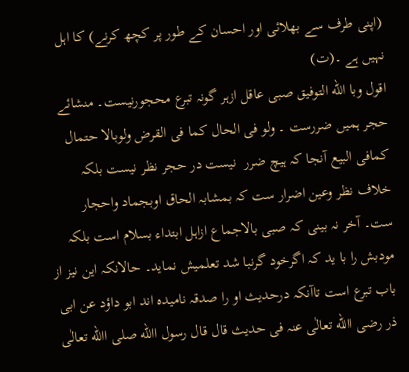(اپنی طرف سے بھلائی اور احسان کے طور پر کچھ کرنے) کا اہل نہیں ہے ۔(ت)
اقول وبا الله التوفیق صبی عاقل ازہر گونہ تبرع محجورنیست۔ منشائے حجر ہمیں ضررست ۔ ولو فی الحال کما فی القرض ولوبالا حتمال کمافی البیع آنجا کہ ہیچ ضرر  نیست در حجر نظر نیست بلکہ خلاف نظر وعین اضرار ست کہ بمشابہ الحاق اوبجماد واحجار ست۔ آخر نہ بینی کہ صبی بالاجماع ازاہل ابتداء بسلام است بلکہ مودبش را با ید کہ اگرخود گرنبا شد تعلمیش نماید۔ حالانکہ این نیز از باب تبرع است تاآنکہ درحدیث او را صدقہ نامیدہ اند ابو داؤد عن ابی ذر رضی االله تعالٰی عنہ فی حدیث قال قال رسول االله صلی االله تعالٰی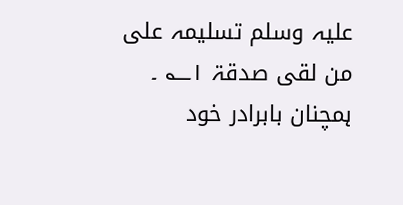علیہ وسلم تسلیمہ علی من لقی صدقۃ ۱؎ ۔ ہمچنان بابرادر خود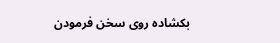بکشادہ روی سخن فرمودن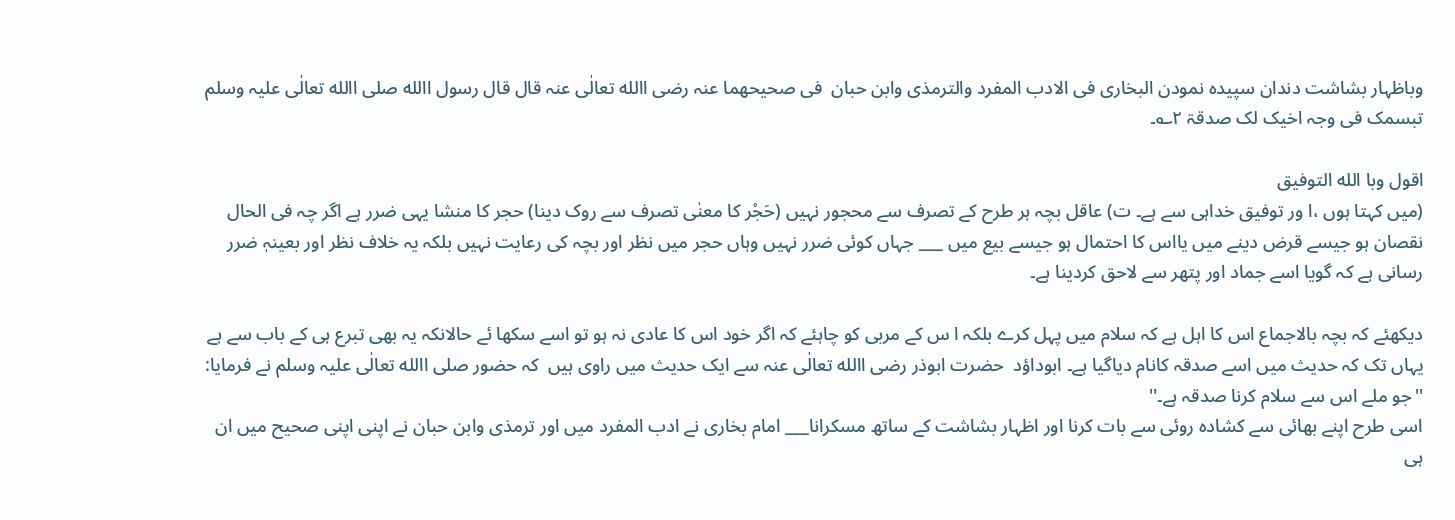وباظہار بشاشت دندان سپیدہ نمودن البخاری فی الادب المفرد والترمذی وابن حبان  فی صحیحھما عنہ رضی االله تعالٰی عنہ قال قال رسول االله صلی االله تعالٰی علیہ وسلم تبسمک فی وجہ اخیک لک صدقۃ ۲؎۔

اقول وبا الله التوفیق
(میں کہتا ہوں ،ا ور توفیق خداہی سے ہے۔ ت) عاقل بچہ ہر طرح کے تصرف سے محجور نہیں (حَجْر کا معنٰی تصرف سے روک دینا) حجر کا منشا یہی ضرر ہے اگر چہ فی الحال نقصان ہو جیسے قرض دینے میں یااس کا احتمال ہو جیسے بیع میں ___ جہاں کوئی ضرر نہیں وہاں حجر میں نظر اور بچہ کی رعایت نہیں بلکہ یہ خلاف نظر اور بعینہٖ ضرر رسانی ہے کہ گویا اسے جماد اور پتھر سے لاحق کردینا ہے۔

دیکھئے کہ بچہ بالاجماع اس کا اہل ہے کہ سلام میں پہل کرے بلکہ ا س کے مربی کو چاہئے کہ اگر خود اس کا عادی نہ ہو تو اسے سکھا ئے حالانکہ یہ بھی تبرع ہی کے باب سے ہے یہاں تک کہ حدیث میں اسے صدقہ کانام دیاگیا ہے۔ ابوداؤد  حضرت ابوذر رضی االله تعالٰی عنہ سے ایک حدیث میں راوی ہیں  کہ حضور صلی االله تعالٰی علیہ وسلم نے فرمایا: ''جو ملے اس سے سلام کرنا صدقہ ہے۔''
اسی طرح اپنے بھائی سے کشادہ روئی سے بات کرنا اور اظہار بشاشت کے ساتھ مسکرانا___ امام بخاری نے ادب المفرد میں اور ترمذی وابن حبان نے اپنی اپنی صحیح میں ان ہی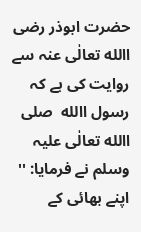حضرت ابوذر رضی االله تعالٰی عنہ سے روایت کی ہے کہ رسول االله  صلی االله تعالٰی علیہ وسلم نے فرمایا: '' اپنے بھائی کے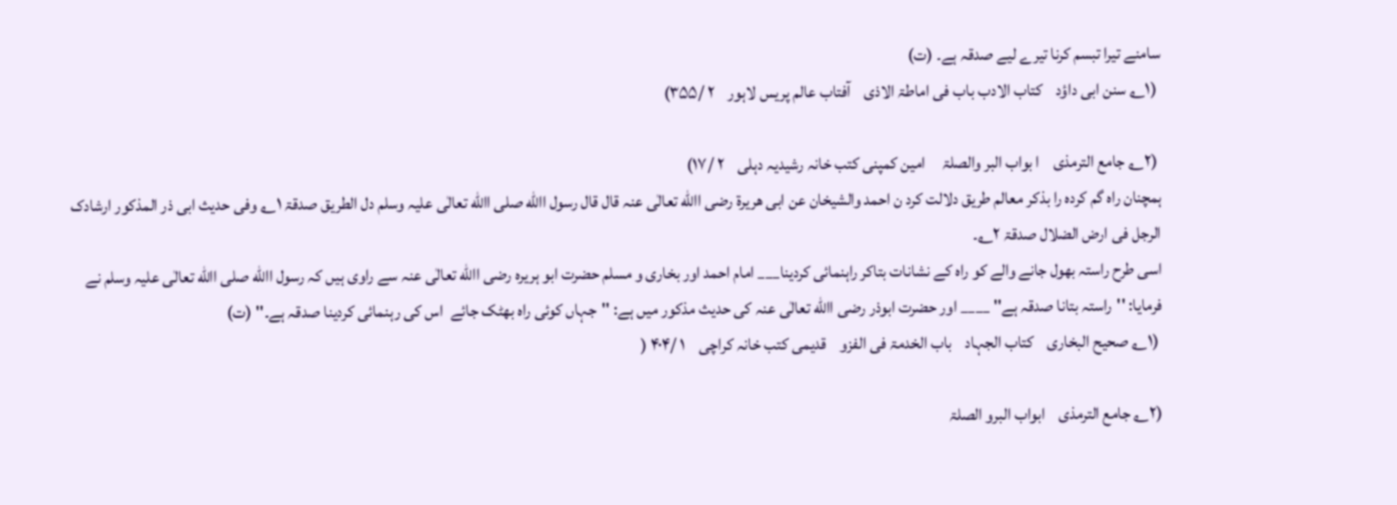سامنے تیرا تبسم کرنا تیرے لیے صدقہ ہے۔ (ت)
 (۱؎ سنن ابی داؤد    کتاب الادب باب فی اماطۃ الاذی    آفتاب عالم پریس لاہور    ۲ /۳۵۵)

 (۲؎ جامع الترمذی    ا بواب البر والصلۃ     امین کمپنی کتب خانہ رشیدیہ دہلی    ۲ /۱۷)
ہمچنان راہ گم کردہ را بذکر معالم طریق دلالت کرد ن احمد والشیخان عن ابی ھریرۃ رضی االله تعالٰی عنہ قال قال رسول االله صلی االله تعالٰی علیہ وسلم دل الطریق صدقۃ ۱؎ وفی حدیث ابی ذر المذکور ارشادک الرجل فی ارض الضلال صدقۃ ۲؎۔
اسی طرح راستہ بھول جانے والے کو راہ کے نشانات بتاکر راہنمائی کردینا___ امام احمد اور بخاری و مسلم حضرت ابو ہریرہ رضی االله تعالٰی عنہ سے راوی ہیں کہ رسول االله صلی االله تعالٰی علیہ وسلم نے فرمایا: ''راستہ بتانا صدقہ ہے'' ____ اور حضرت ابوذر رضی االله تعالٰی عنہ کی حدیث مذکور میں ہے: ''جہاں کوئی راہ بھٹک جائے  اس کی رہنمائی کردینا صدقہ ہے۔'' (ت)
 (۱؎ صحیح البخاری    کتاب الجہاد    باب الخدمۃ فی الفزو    قدیمی کتب خانہ کراچی    ۱ /۴۰۴ (

(۲؎ جامع الترمذی    ابواب البرو الصلۃ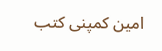امین کمپنی کتب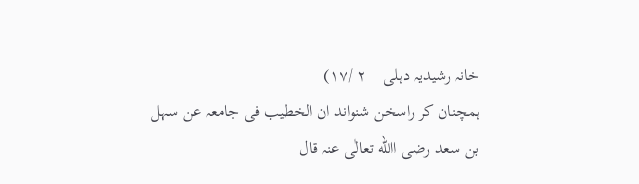خانہ رشیدیہ دہلی    ۲ /۱۷)
ہمچنان کر راسخن شنواند ان الخطیب فی جامعہ عن سہل بن سعد رضی االله تعالٰی عنہ قال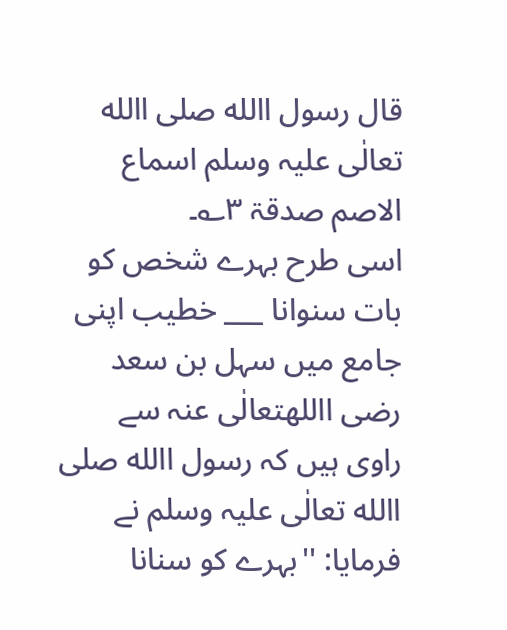قال رسول االله صلی االله تعالٰی علیہ وسلم اسماع الاصم صدقۃ ۳؎۔
اسی طرح بہرے شخص کو بات سنوانا ___ خطیب اپنی جامع میں سہل بن سعد رضی االلهتعالٰی عنہ سے راوی ہیں کہ رسول االله صلی االله تعالٰی علیہ وسلم نے فرمایا: ''بہرے کو سنانا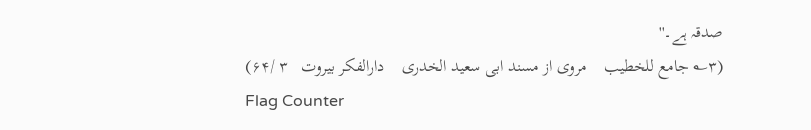صدقہ ہے۔''
(۳؎ جامع للخطیب    مروی از مسند ابی سعید الخدری    دارالفکر بیروت   ۳ /۶۴)
Flag Counter